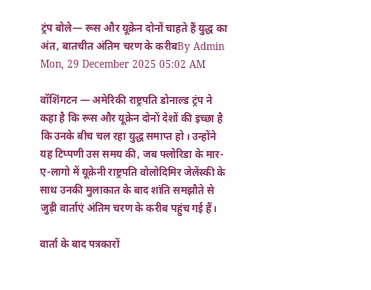ट्रंप बोले— रूस और यूक्रेन दोनों चाहते हैं युद्ध का अंत, बातचीत अंतिम चरण के करीबBy Admin Mon, 29 December 2025 05:02 AM

वॉशिंगटन — अमेरिकी राष्ट्रपति डोनाल्ड ट्रंप ने कहा है कि रूस और यूक्रेन दोनों देशों की इच्छा है कि उनके बीच चल रहा युद्ध समाप्त हो। उन्होंने यह टिप्पणी उस समय की, जब फ्लोरिडा के मार-ए-लागो में यूक्रेनी राष्ट्रपति वोलोदिमिर जेलेंस्की के साथ उनकी मुलाकात के बाद शांति समझौते से जुड़ी वार्ताएं अंतिम चरण के करीब पहुंच गई हैं।

वार्ता के बाद पत्रकारों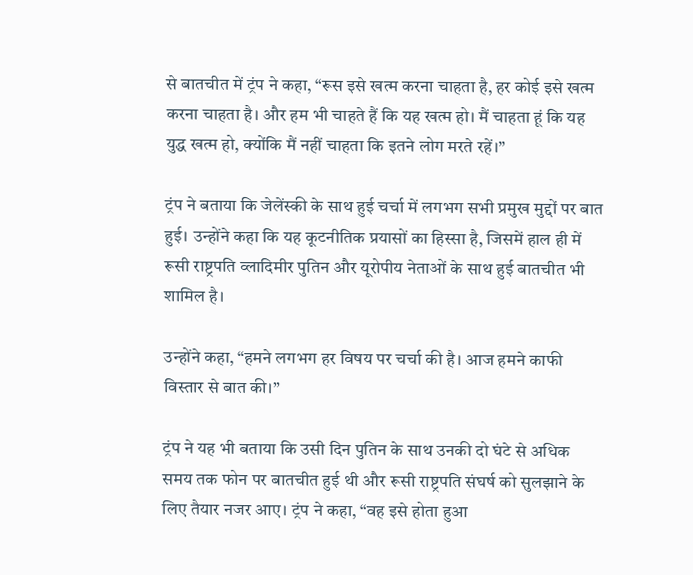से बातचीत में ट्रंप ने कहा, “रूस इसे खत्म करना चाहता है, हर कोई इसे खत्म करना चाहता है। और हम भी चाहते हैं कि यह खत्म हो। मैं चाहता हूं कि यह युद्ध खत्म हो, क्योंकि मैं नहीं चाहता कि इतने लोग मरते रहें।”

ट्रंप ने बताया कि जेलेंस्की के साथ हुई चर्चा में लगभग सभी प्रमुख मुद्दों पर बात हुई। उन्होंने कहा कि यह कूटनीतिक प्रयासों का हिस्सा है, जिसमें हाल ही में रूसी राष्ट्रपति व्लादिमीर पुतिन और यूरोपीय नेताओं के साथ हुई बातचीत भी शामिल है।

उन्होंने कहा, “हमने लगभग हर विषय पर चर्चा की है। आज हमने काफी विस्तार से बात की।”

ट्रंप ने यह भी बताया कि उसी दिन पुतिन के साथ उनकी दो घंटे से अधिक समय तक फोन पर बातचीत हुई थी और रूसी राष्ट्रपति संघर्ष को सुलझाने के लिए तैयार नजर आए। ट्रंप ने कहा, “वह इसे होता हुआ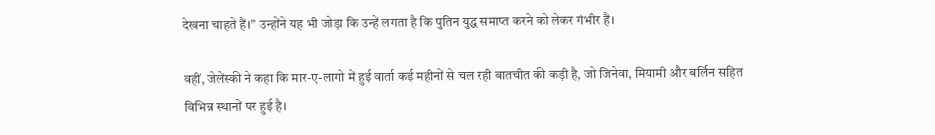देखना चाहते हैं।” उन्होंने यह भी जोड़ा कि उन्हें लगता है कि पुतिन युद्ध समाप्त करने को लेकर गंभीर हैं।

वहीं, जेलेंस्की ने कहा कि मार-ए-लागो में हुई वार्ता कई महीनों से चल रही बातचीत की कड़ी है, जो जिनेवा, मियामी और बर्लिन सहित विभिन्न स्थानों पर हुई है।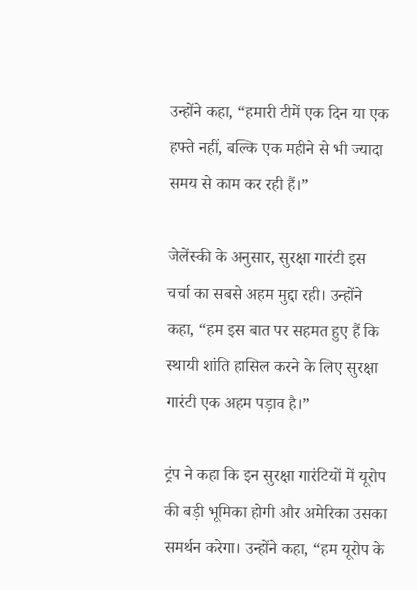उन्होंने कहा, “हमारी टीमें एक दिन या एक हफ्ते नहीं, बल्कि एक महीने से भी ज्यादा समय से काम कर रही हैं।”

जेलेंस्की के अनुसार, सुरक्षा गारंटी इस चर्चा का सबसे अहम मुद्दा रही। उन्होंने कहा, “हम इस बात पर सहमत हुए हैं कि स्थायी शांति हासिल करने के लिए सुरक्षा गारंटी एक अहम पड़ाव है।”

ट्रंप ने कहा कि इन सुरक्षा गारंटियों में यूरोप की बड़ी भूमिका होगी और अमेरिका उसका समर्थन करेगा। उन्होंने कहा, “हम यूरोप के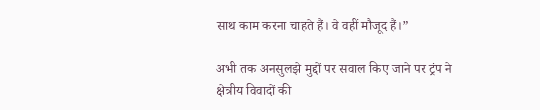साथ काम करना चाहते हैं। वे वहीं मौजूद हैं।”

अभी तक अनसुलझे मुद्दों पर सवाल किए जाने पर ट्रंप ने क्षेत्रीय विवादों की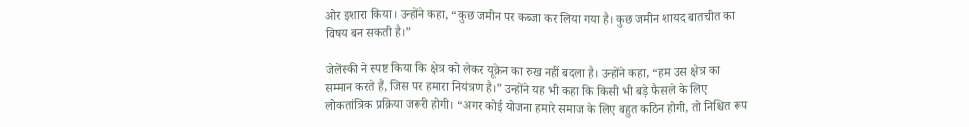ओर इशारा किया। उन्होंने कहा, “कुछ जमीन पर कब्जा कर लिया गया है। कुछ जमीन शायद बातचीत का विषय बन सकती है।”

जेलेंस्की ने स्पष्ट किया कि क्षेत्र को लेकर यूक्रेन का रुख नहीं बदला है। उन्होंने कहा, “हम उस क्षेत्र का सम्मान करते हैं, जिस पर हमारा नियंत्रण है।” उन्होंने यह भी कहा कि किसी भी बड़े फैसले के लिए लोकतांत्रिक प्रक्रिया जरूरी होगी। “अगर कोई योजना हमारे समाज के लिए बहुत कठिन होगी, तो निश्चित रूप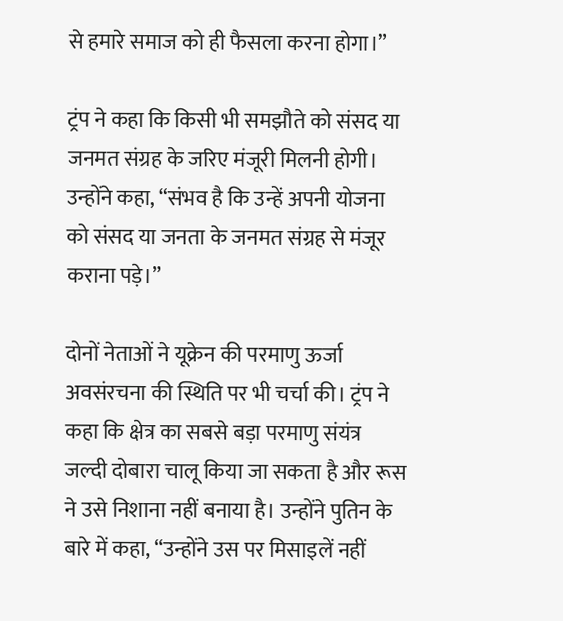से हमारे समाज को ही फैसला करना होगा।”

ट्रंप ने कहा कि किसी भी समझौते को संसद या जनमत संग्रह के जरिए मंजूरी मिलनी होगी। उन्होंने कहा, “संभव है कि उन्हें अपनी योजना को संसद या जनता के जनमत संग्रह से मंजूर कराना पड़े।”

दोनों नेताओं ने यूक्रेन की परमाणु ऊर्जा अवसंरचना की स्थिति पर भी चर्चा की। ट्रंप ने कहा कि क्षेत्र का सबसे बड़ा परमाणु संयंत्र जल्दी दोबारा चालू किया जा सकता है और रूस ने उसे निशाना नहीं बनाया है। उन्होंने पुतिन के बारे में कहा, “उन्होंने उस पर मिसाइलें नहीं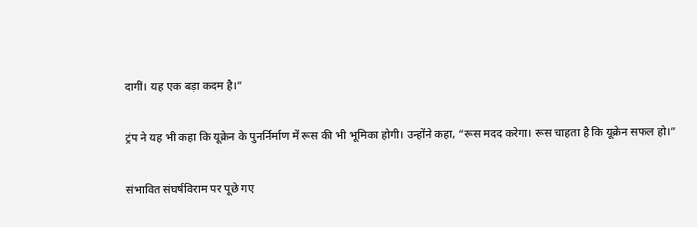दागीं। यह एक बड़ा कदम है।”

ट्रंप ने यह भी कहा कि यूक्रेन के पुनर्निर्माण में रूस की भी भूमिका होगी। उन्होंने कहा, “रूस मदद करेगा। रूस चाहता है कि यूक्रेन सफल हो।”

संभावित संघर्षविराम पर पूछे गए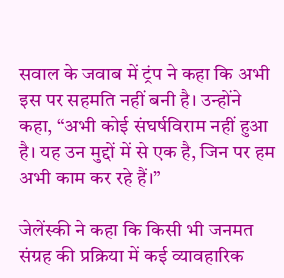सवाल के जवाब में ट्रंप ने कहा कि अभी इस पर सहमति नहीं बनी है। उन्होंने कहा, “अभी कोई संघर्षविराम नहीं हुआ है। यह उन मुद्दों में से एक है, जिन पर हम अभी काम कर रहे हैं।”

जेलेंस्की ने कहा कि किसी भी जनमत संग्रह की प्रक्रिया में कई व्यावहारिक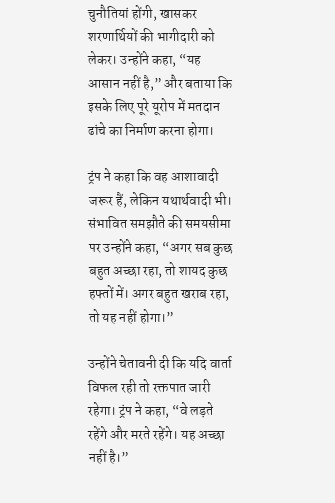चुनौतियां होंगी, खासकर शरणार्थियों की भागीदारी को लेकर। उन्होंने कहा, “यह आसान नहीं है,” और बताया कि इसके लिए पूरे यूरोप में मतदान ढांचे का निर्माण करना होगा।

ट्रंप ने कहा कि वह आशावादी जरूर हैं, लेकिन यथार्थवादी भी। संभावित समझौते की समयसीमा पर उन्होंने कहा, “अगर सब कुछ बहुत अच्छा रहा, तो शायद कुछ हफ्तों में। अगर बहुत खराब रहा, तो यह नहीं होगा।”

उन्होंने चेतावनी दी कि यदि वार्ता विफल रही तो रक्तपात जारी रहेगा। ट्रंप ने कहा, “वे लड़ते रहेंगे और मरते रहेंगे। यह अच्छा नहीं है।”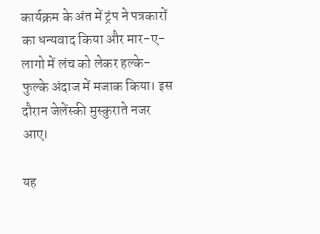कार्यक्रम के अंत में ट्रंप ने पत्रकारों का धन्यवाद किया और मार-ए-लागो में लंच को लेकर हल्के-फुल्के अंदाज में मजाक किया। इस दौरान जेलेंस्की मुस्कुराते नजर आए।

यह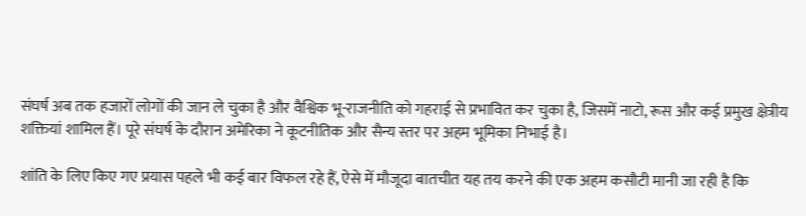संघर्ष अब तक हजारों लोगों की जान ले चुका है और वैश्विक भू-राजनीति को गहराई से प्रभावित कर चुका है, जिसमें नाटो, रूस और कई प्रमुख क्षेत्रीय शक्तियां शामिल हैं। पूरे संघर्ष के दौरान अमेरिका ने कूटनीतिक और सैन्य स्तर पर अहम भूमिका निभाई है।

शांति के लिए किए गए प्रयास पहले भी कई बार विफल रहे हैं, ऐसे में मौजूदा बातचीत यह तय करने की एक अहम कसौटी मानी जा रही है कि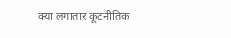क्या लगातार कूटनीतिक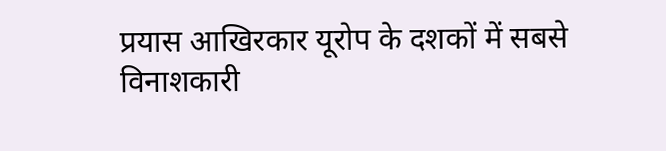प्रयास आखिरकार यूरोप के दशकों में सबसे विनाशकारी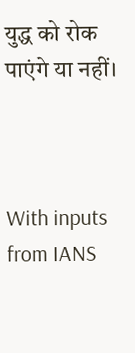युद्ध को रोक पाएंगे या नहीं।



With inputs from IANS